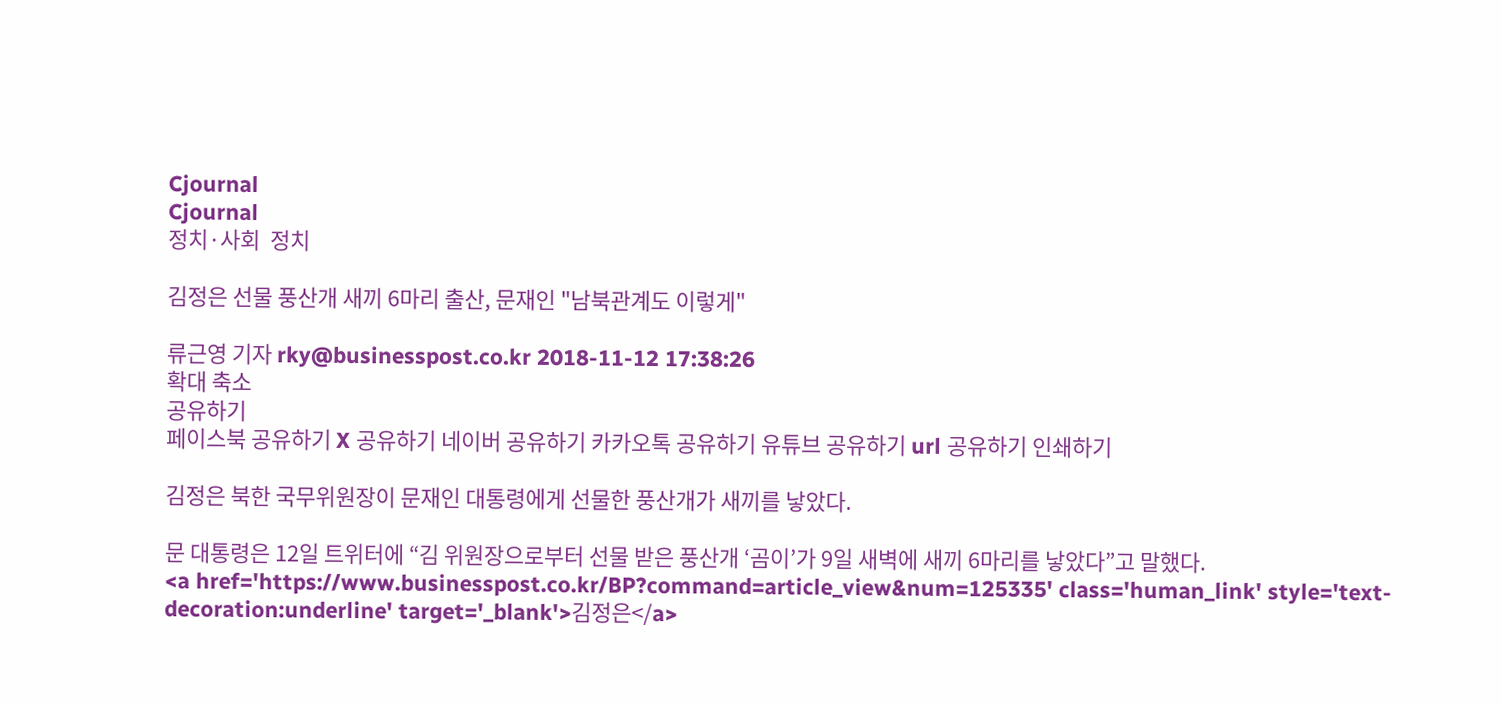Cjournal
Cjournal
정치·사회  정치

김정은 선물 풍산개 새끼 6마리 출산, 문재인 "남북관계도 이렇게"

류근영 기자 rky@businesspost.co.kr 2018-11-12 17:38:26
확대 축소
공유하기
페이스북 공유하기 X 공유하기 네이버 공유하기 카카오톡 공유하기 유튜브 공유하기 url 공유하기 인쇄하기

김정은 북한 국무위원장이 문재인 대통령에게 선물한 풍산개가 새끼를 낳았다.

문 대통령은 12일 트위터에 “김 위원장으로부터 선물 받은 풍산개 ‘곰이’가 9일 새벽에 새끼 6마리를 낳았다”고 말했다.
<a href='https://www.businesspost.co.kr/BP?command=article_view&num=125335' class='human_link' style='text-decoration:underline' target='_blank'>김정은</a>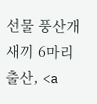선물 풍산개 새끼 6마리 출산, <a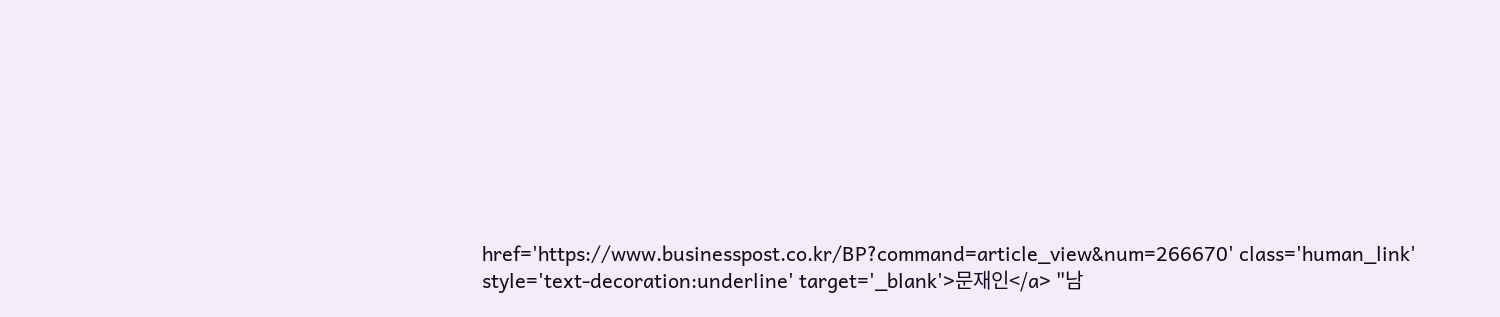href='https://www.businesspost.co.kr/BP?command=article_view&num=266670' class='human_link' style='text-decoration:underline' target='_blank'>문재인</a> "남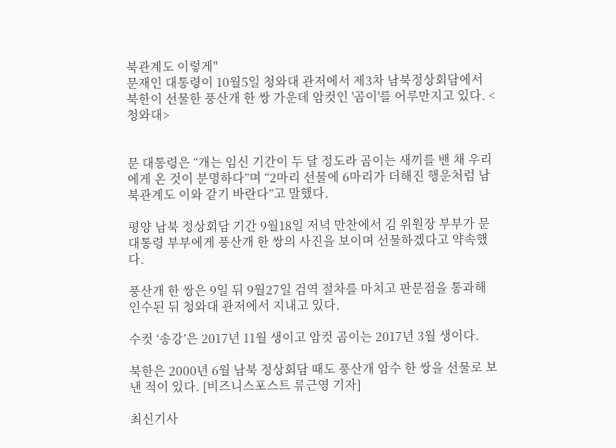북관계도 이렇게"
문재인 대통령이 10월5일 청와대 관저에서 제3차 남북정상회담에서 북한이 선물한 풍산개 한 쌍 가운데 암컷인 '곰이'를 어루만지고 있다. <청와대>


문 대통령은 “개는 임신 기간이 두 달 정도라 곰이는 새끼를 밴 채 우리에게 온 것이 분명하다”며 “2마리 선물에 6마리가 더해진 행운처럼 남북관계도 이와 같기 바란다”고 말했다.

평양 남북 정상회담 기간 9월18일 저녁 만찬에서 김 위원장 부부가 문 대통령 부부에게 풍산개 한 쌍의 사진을 보이며 선물하겠다고 약속했다.

풍산개 한 쌍은 9일 뒤 9월27일 검역 절차를 마치고 판문점을 통과해 인수된 뒤 청와대 관저에서 지내고 있다.

수컷 ‘송강’은 2017년 11월 생이고 암컷 곰이는 2017년 3월 생이다.

북한은 2000년 6월 남북 정상회담 때도 풍산개 암수 한 쌍을 선물로 보낸 적이 있다. [비즈니스포스트 류근영 기자]

최신기사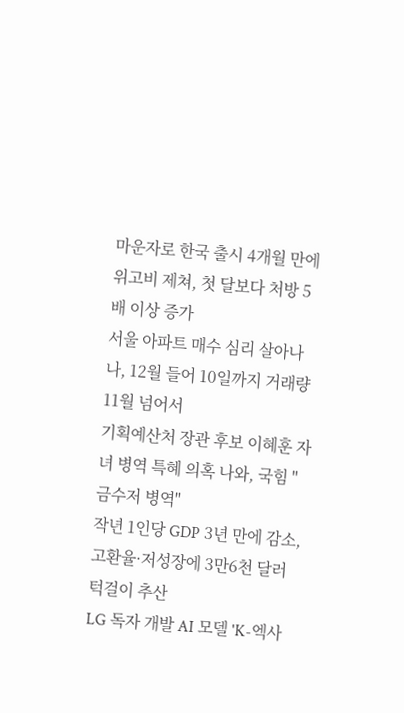마운자로 한국 출시 4개월 만에 위고비 제쳐, 첫 달보다 처방 5배 이상 증가
서울 아파트 매수 심리 살아나나, 12월 들어 10일까지 거래량 11월 넘어서
기획예산처 장관 후보 이혜훈 자녀 병역 특혜 의혹 나와, 국힘 "금수저 병역"
작년 1인당 GDP 3년 만에 감소, 고환율·저성장에 3만6천 달러 턱걸이 추산
LG 독자 개발 AI 모델 'K-엑사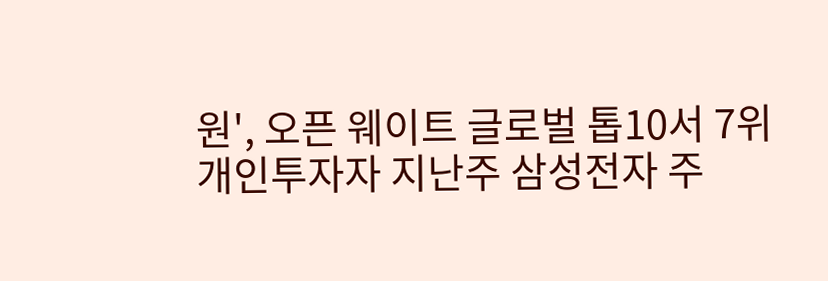원', 오픈 웨이트 글로벌 톱10서 7위
개인투자자 지난주 삼성전자 주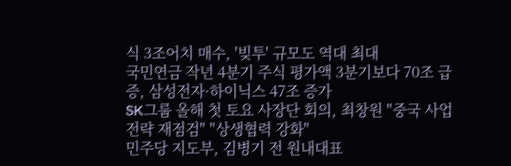식 3조어치 매수, '빚투' 규모도 역대 최대
국민연금 작년 4분기 주식 평가액 3분기보다 70조 급증, 삼성전자·하이닉스 47조 증가
SK그룹 올해 첫 토요 사장단 회의, 최창원 "중국 사업전략 재점검" "상생협력 강화"
민주당 지도부, 김병기 전 원내대표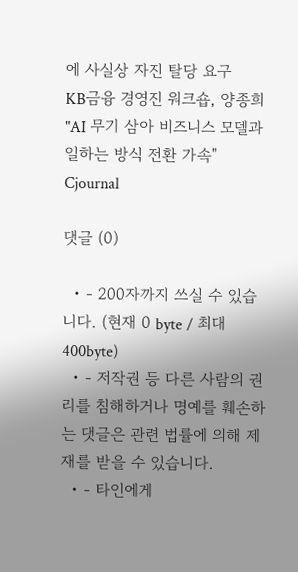에 사실상 자진 탈당 요구
KB금융 경영진 워크숍, 양종희 "AI 무기 삼아 비즈니스 모델과 일하는 방식 전환 가속"
Cjournal

댓글 (0)

  • - 200자까지 쓰실 수 있습니다. (현재 0 byte / 최대 400byte)
  • - 저작권 등 다른 사람의 권리를 침해하거나 명예를 훼손하는 댓글은 관련 법률에 의해 제재를 받을 수 있습니다.
  • - 타인에게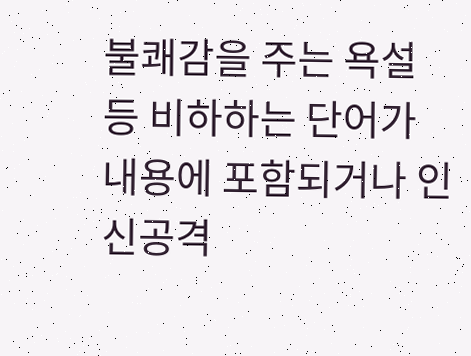불쾌감을 주는 욕설 등 비하하는 단어가 내용에 포함되거나 인신공격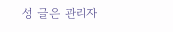성 글은 관리자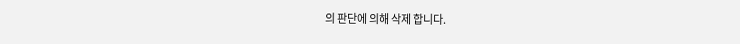의 판단에 의해 삭제 합니다.